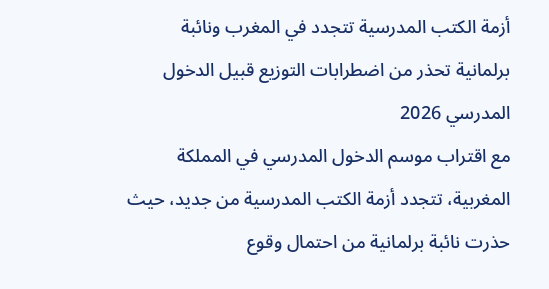أزمة الكتب المدرسية تتجدد في المغرب ونائبة برلمانية تحذر من اضطرابات التوزيع قبيل الدخول المدرسي 2026
مع اقتراب موسم الدخول المدرسي في المملكة المغربية، تتجدد أزمة الكتب المدرسية من جديد، حيث حذرت نائبة برلمانية من احتمال وقوع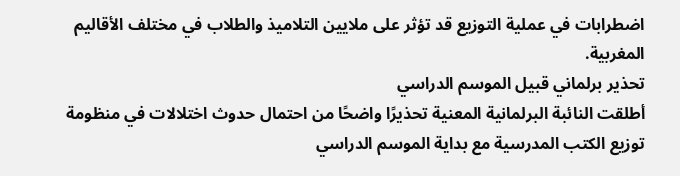اضطرابات في عملية التوزيع قد تؤثر على ملايين التلاميذ والطلاب في مختلف الأقاليم المغربية.
تحذير برلماني قبيل الموسم الدراسي
أطلقت النائبة البرلمانية المعنية تحذيرًا واضحًا من احتمال حدوث اختلالات في منظومة توزيع الكتب المدرسية مع بداية الموسم الدراسي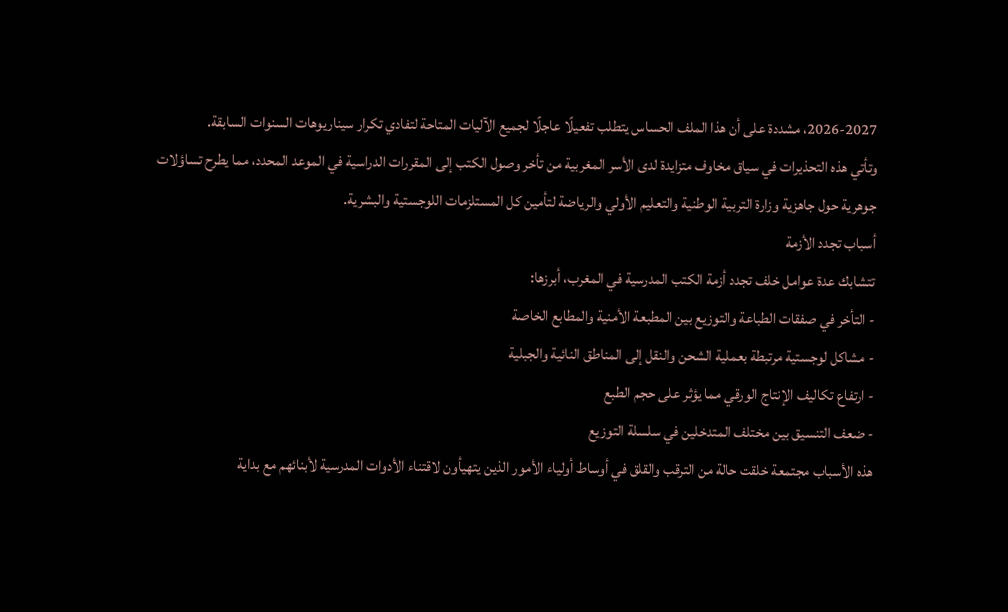2026-2027، مشددة على أن هذا الملف الحساس يتطلب تفعيلًا عاجلًا لجميع الآليات المتاحة لتفادي تكرار سيناريوهات السنوات السابقة.
وتأتي هذه التحذيرات في سياق مخاوف متزايدة لدى الأسر المغربية من تأخر وصول الكتب إلى المقررات الدراسية في الموعد المحدد، مما يطرح تساؤلات جوهرية حول جاهزية وزارة التربية الوطنية والتعليم الأولي والرياضة لتأمين كل المستلزمات اللوجستية والبشرية.
أسباب تجدد الأزمة
تتشابك عدة عوامل خلف تجدد أزمة الكتب المدرسية في المغرب، أبرزها:
- التأخر في صفقات الطباعة والتوزيع بين المطبعة الأمنية والمطابع الخاصة
- مشاكل لوجستية مرتبطة بعملية الشحن والنقل إلى المناطق النائية والجبلية
- ارتفاع تكاليف الإنتاج الورقي مما يؤثر على حجم الطبع
- ضعف التنسيق بين مختلف المتدخلين في سلسلة التوزيع
هذه الأسباب مجتمعة خلقت حالة من الترقب والقلق في أوساط أولياء الأمور الذين يتهيأون لاقتناء الأدوات المدرسية لأبنائهم مع بداية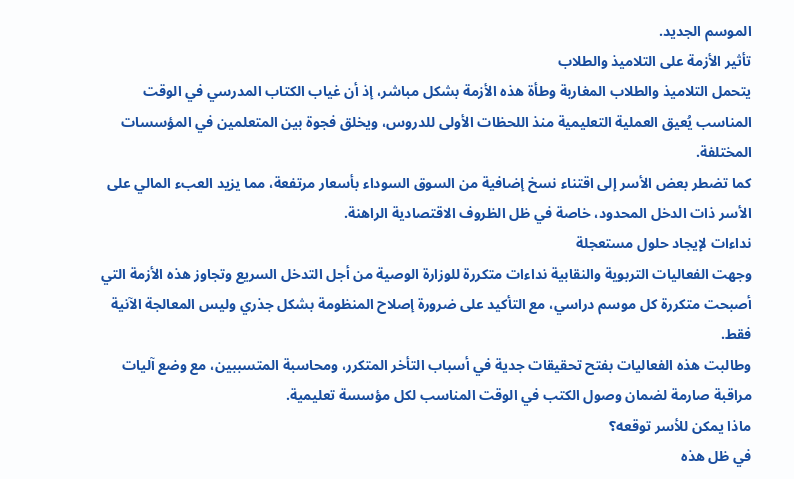الموسم الجديد.
تأثير الأزمة على التلاميذ والطلاب
يتحمل التلاميذ والطلاب المغاربة وطأة هذه الأزمة بشكل مباشر، إذ أن غياب الكتاب المدرسي في الوقت المناسب يُعيق العملية التعليمية منذ اللحظات الأولى للدروس، ويخلق فجوة بين المتعلمين في المؤسسات المختلفة.
كما تضطر بعض الأسر إلى اقتناء نسخ إضافية من السوق السوداء بأسعار مرتفعة، مما يزيد العبء المالي على الأسر ذات الدخل المحدود، خاصة في ظل الظروف الاقتصادية الراهنة.
نداءات لإيجاد حلول مستعجلة
وجهت الفعاليات التربوية والنقابية نداءات متكررة للوزارة الوصية من أجل التدخل السريع وتجاوز هذه الأزمة التي أصبحت متكررة كل موسم دراسي، مع التأكيد على ضرورة إصلاح المنظومة بشكل جذري وليس المعالجة الآنية فقط.
وطالبت هذه الفعاليات بفتح تحقيقات جدية في أسباب التأخر المتكرر، ومحاسبة المتسببين، مع وضع آليات مراقبة صارمة لضمان وصول الكتب في الوقت المناسب لكل مؤسسة تعليمية.
ماذا يمكن للأسر توقعه؟
في ظل هذه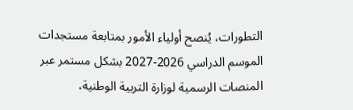التطورات، يُنصح أولياء الأمور بمتابعة مستجدات الموسم الدراسي 2026-2027 بشكل مستمر عبر المنصات الرسمية لوزارة التربية الوطنية،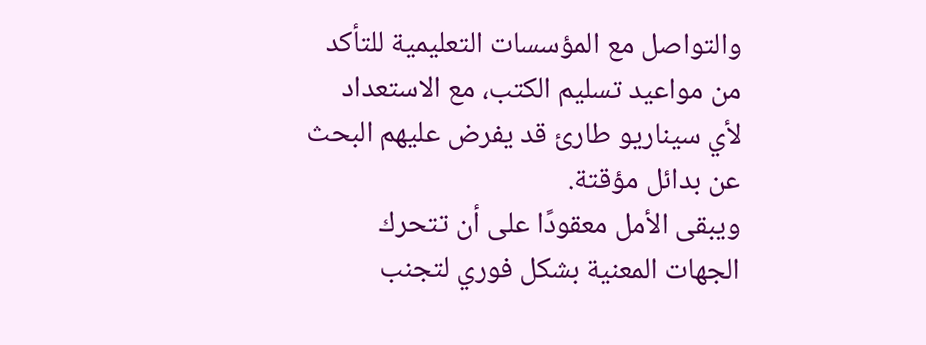والتواصل مع المؤسسات التعليمية للتأكد من مواعيد تسليم الكتب، مع الاستعداد لأي سيناريو طارئ قد يفرض عليهم البحث عن بدائل مؤقتة.
ويبقى الأمل معقودًا على أن تتحرك الجهات المعنية بشكل فوري لتجنب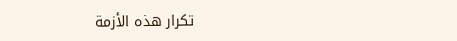تكرار هذه الأزمة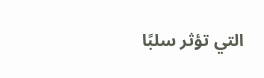التي تؤثر سلبًا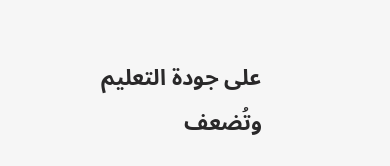على جودة التعليم وتُضعف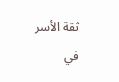ثقة الأسر في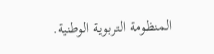المنظومة التربوية الوطنية.